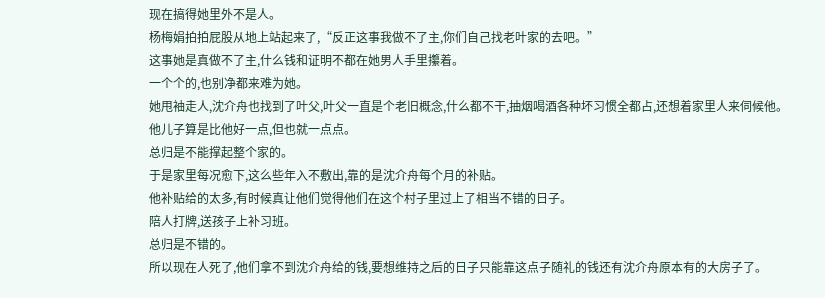现在搞得她里外不是人。
杨梅娟拍拍屁股从地上站起来了,“反正这事我做不了主,你们自己找老叶家的去吧。”
这事她是真做不了主,什么钱和证明不都在她男人手里攥着。
一个个的,也别净都来难为她。
她甩袖走人,沈介舟也找到了叶父,叶父一直是个老旧概念,什么都不干,抽烟喝酒各种坏习惯全都占,还想着家里人来伺候他。
他儿子算是比他好一点,但也就一点点。
总归是不能撑起整个家的。
于是家里每况愈下,这么些年入不敷出,靠的是沈介舟每个月的补贴。
他补贴给的太多,有时候真让他们觉得他们在这个村子里过上了相当不错的日子。
陪人打牌,送孩子上补习班。
总归是不错的。
所以现在人死了,他们拿不到沈介舟给的钱,要想维持之后的日子只能靠这点子随礼的钱还有沈介舟原本有的大房子了。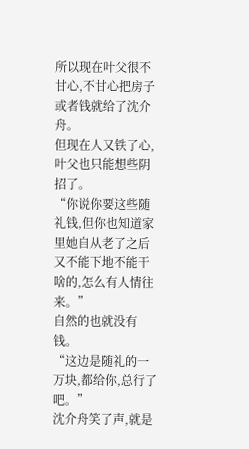所以现在叶父很不甘心,不甘心把房子或者钱就给了沈介舟。
但现在人又铁了心,叶父也只能想些阴招了。
“你说你要这些随礼钱,但你也知道家里她自从老了之后又不能下地不能干啥的,怎么有人情往来。”
自然的也就没有钱。
“这边是随礼的一万块,都给你,总行了吧。”
沈介舟笑了声,就是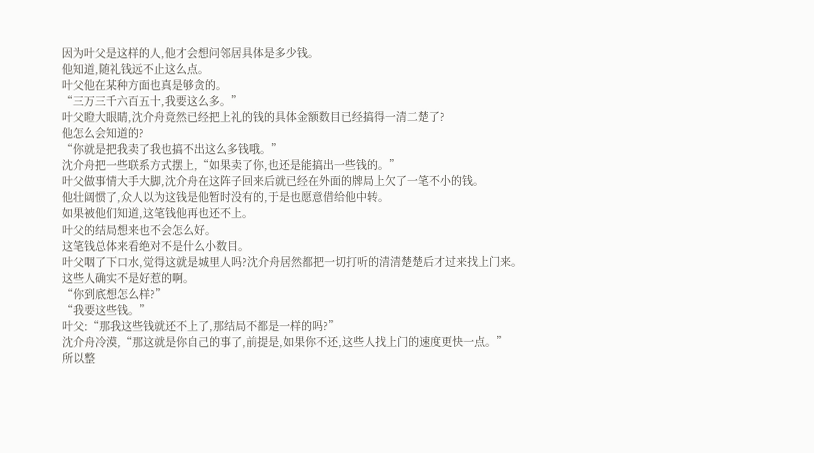因为叶父是这样的人,他才会想问邻居具体是多少钱。
他知道,随礼钱远不止这么点。
叶父他在某种方面也真是够贪的。
“三万三千六百五十,我要这么多。”
叶父瞪大眼睛,沈介舟竟然已经把上礼的钱的具体金额数目已经搞得一清二楚了?
他怎么会知道的?
“你就是把我卖了我也搞不出这么多钱哦。”
沈介舟把一些联系方式摆上,“如果卖了你,也还是能搞出一些钱的。”
叶父做事情大手大脚,沈介舟在这阵子回来后就已经在外面的牌局上欠了一笔不小的钱。
他壮阔惯了,众人以为这钱是他暂时没有的,于是也愿意借给他中转。
如果被他们知道,这笔钱他再也还不上。
叶父的结局想来也不会怎么好。
这笔钱总体来看绝对不是什么小数目。
叶父咽了下口水,觉得这就是城里人吗?沈介舟居然都把一切打听的清清楚楚后才过来找上门来。
这些人确实不是好惹的啊。
“你到底想怎么样?”
“我要这些钱。”
叶父:“那我这些钱就还不上了,那结局不都是一样的吗?”
沈介舟冷漠,“那这就是你自己的事了,前提是,如果你不还,这些人找上门的速度更快一点。”
所以整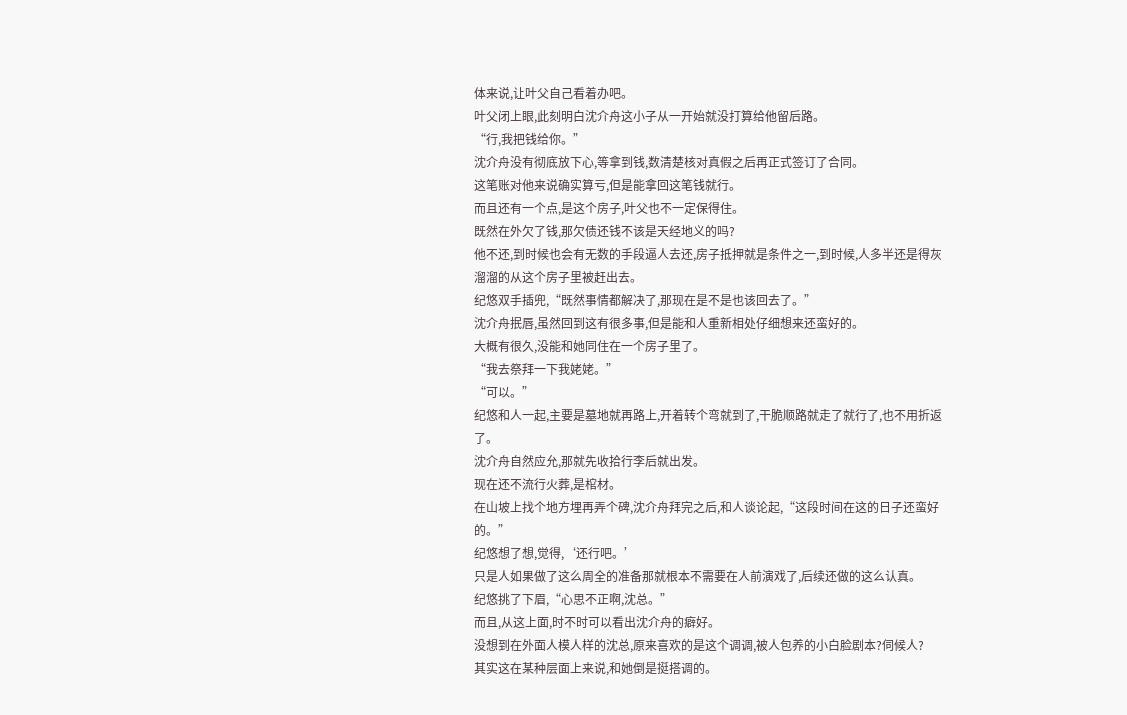体来说,让叶父自己看着办吧。
叶父闭上眼,此刻明白沈介舟这小子从一开始就没打算给他留后路。
“行,我把钱给你。”
沈介舟没有彻底放下心,等拿到钱,数清楚核对真假之后再正式签订了合同。
这笔账对他来说确实算亏,但是能拿回这笔钱就行。
而且还有一个点,是这个房子,叶父也不一定保得住。
既然在外欠了钱,那欠债还钱不该是天经地义的吗?
他不还,到时候也会有无数的手段逼人去还,房子抵押就是条件之一,到时候,人多半还是得灰溜溜的从这个房子里被赶出去。
纪悠双手插兜,“既然事情都解决了,那现在是不是也该回去了。”
沈介舟抿唇,虽然回到这有很多事,但是能和人重新相处仔细想来还蛮好的。
大概有很久,没能和她同住在一个房子里了。
“我去祭拜一下我姥姥。”
“可以。”
纪悠和人一起,主要是墓地就再路上,开着转个弯就到了,干脆顺路就走了就行了,也不用折返了。
沈介舟自然应允,那就先收拾行李后就出发。
现在还不流行火葬,是棺材。
在山坡上找个地方埋再弄个碑,沈介舟拜完之后,和人谈论起,“这段时间在这的日子还蛮好的。”
纪悠想了想,觉得,‘还行吧。’
只是人如果做了这么周全的准备那就根本不需要在人前演戏了,后续还做的这么认真。
纪悠挑了下眉,“心思不正啊,沈总。”
而且,从这上面,时不时可以看出沈介舟的癖好。
没想到在外面人模人样的沈总,原来喜欢的是这个调调,被人包养的小白脸剧本?伺候人?
其实这在某种层面上来说,和她倒是挺搭调的。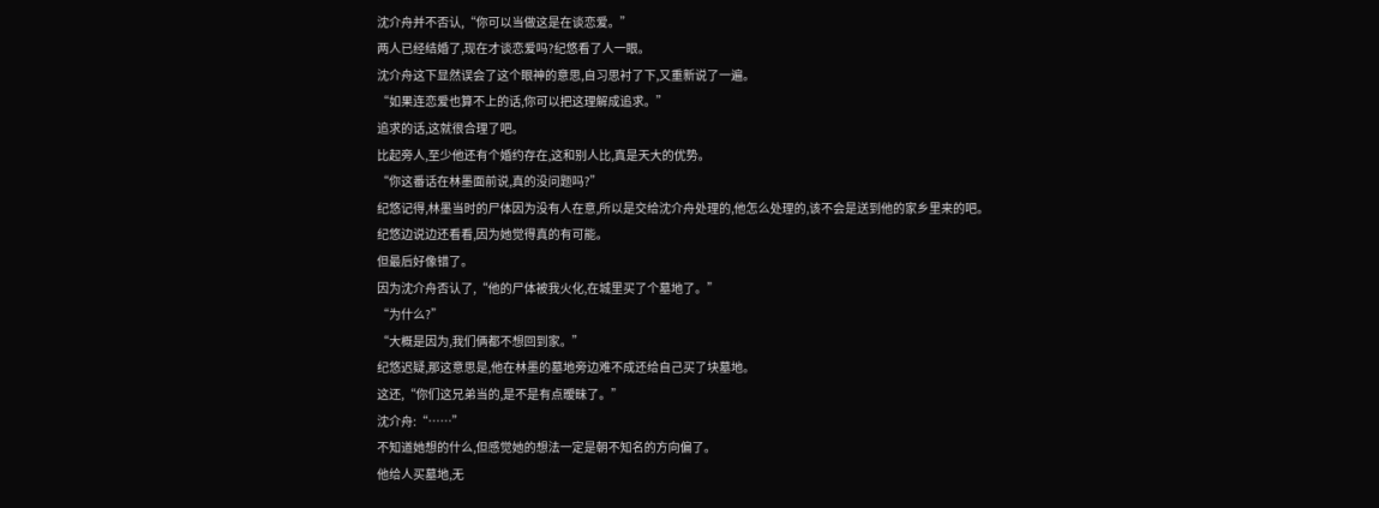沈介舟并不否认,“你可以当做这是在谈恋爱。”
两人已经结婚了,现在才谈恋爱吗?纪悠看了人一眼。
沈介舟这下显然误会了这个眼神的意思,自习思衬了下,又重新说了一遍。
“如果连恋爱也算不上的话,你可以把这理解成追求。”
追求的话,这就很合理了吧。
比起旁人,至少他还有个婚约存在,这和别人比,真是天大的优势。
“你这番话在林墨面前说,真的没问题吗?”
纪悠记得,林墨当时的尸体因为没有人在意,所以是交给沈介舟处理的,他怎么处理的,该不会是送到他的家乡里来的吧。
纪悠边说边还看看,因为她觉得真的有可能。
但最后好像错了。
因为沈介舟否认了,“他的尸体被我火化,在城里买了个墓地了。”
“为什么?”
“大概是因为,我们俩都不想回到家。”
纪悠迟疑,那这意思是,他在林墨的墓地旁边难不成还给自己买了块墓地。
这还,“你们这兄弟当的,是不是有点暧昧了。”
沈介舟:“……”
不知道她想的什么,但感觉她的想法一定是朝不知名的方向偏了。
他给人买墓地,无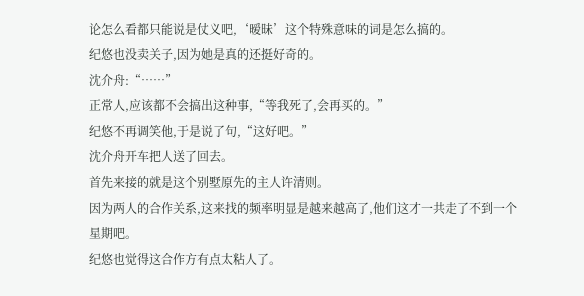论怎么看都只能说是仗义吧,‘暧昧’这个特殊意味的词是怎么搞的。
纪悠也没卖关子,因为她是真的还挺好奇的。
沈介舟:“……”
正常人,应该都不会搞出这种事,“等我死了,会再买的。”
纪悠不再调笑他,于是说了句,“这好吧。”
沈介舟开车把人送了回去。
首先来接的就是这个别墅原先的主人许清则。
因为两人的合作关系,这来找的频率明显是越来越高了,他们这才一共走了不到一个星期吧。
纪悠也觉得这合作方有点太粘人了。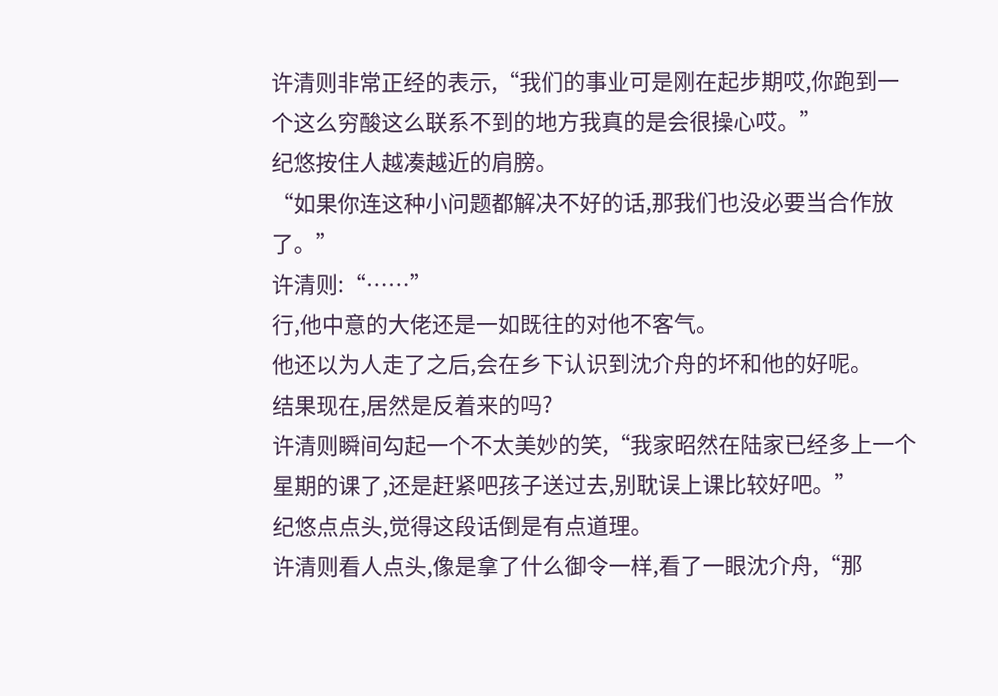许清则非常正经的表示,“我们的事业可是刚在起步期哎,你跑到一个这么穷酸这么联系不到的地方我真的是会很操心哎。”
纪悠按住人越凑越近的肩膀。
“如果你连这种小问题都解决不好的话,那我们也没必要当合作放了。”
许清则:“……”
行,他中意的大佬还是一如既往的对他不客气。
他还以为人走了之后,会在乡下认识到沈介舟的坏和他的好呢。
结果现在,居然是反着来的吗?
许清则瞬间勾起一个不太美妙的笑,“我家昭然在陆家已经多上一个星期的课了,还是赶紧吧孩子送过去,别耽误上课比较好吧。”
纪悠点点头,觉得这段话倒是有点道理。
许清则看人点头,像是拿了什么御令一样,看了一眼沈介舟,“那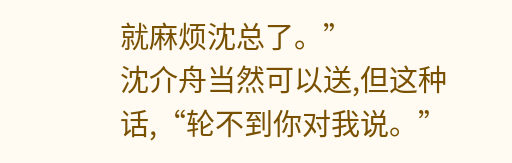就麻烦沈总了。”
沈介舟当然可以送,但这种话,“轮不到你对我说。”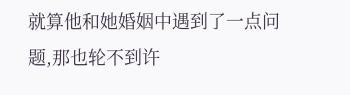就算他和她婚姻中遇到了一点问题,那也轮不到许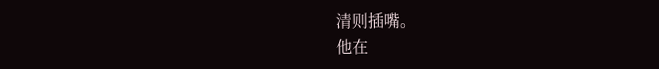清则插嘴。
他在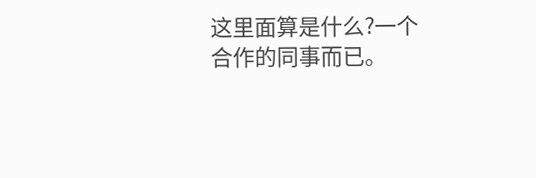这里面算是什么?一个合作的同事而已。